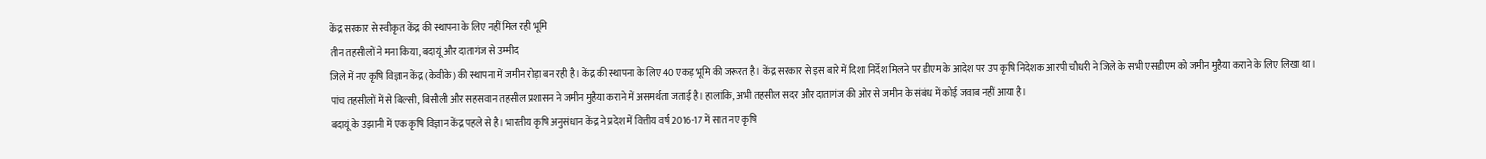केंद्र सरकार से स्वीकृत केंद्र की स्थापना के लिए नहीं मिल रही भूमि
तीन तहसीलों ने मना किया, बदायूं और दातागंज से उम्मीद
जिले में नए कृषि विज्ञान केंद्र (केवीके) की स्थापना में जमीन रोड़ा बन रही है। केंद्र की स्थापना के लिए 40 एकड़ भूमि की जरूरत है। केंद्र सरकार से इस बारे में दिशा निर्देश मिलने पर डीएम के आदेश पर उप कृषि निदेशक आरपी चौधरी ने जिले के सभी एसडीएम को जमीन मुहैया कराने के लिए लिखा था। पांच तहसीलों में से बिल्सी, बिसौली और सहसवान तहसील प्रशासन ने जमीन मुहैया कराने में असमर्थता जताई है। हालांकि, अभी तहसील सदर और दातागंज की ओर से जमीन के संबंध में कोई जवाब नहीं आया है।
बदायूं के उझानी में एक कृषि विज्ञान केंद्र पहले से है। भारतीय कृषि अनुसंधान केंद्र ने प्रदेश में वित्तीय वर्ष 2016-17 में सात नए कृषि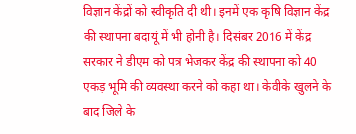विज्ञान केंद्रों को स्वीकृति दी थी। इनमें एक कृषि विज्ञान केंद्र की स्थापना बदायूं में भी होनी है। दिसंबर 2016 में केंद्र सरकार ने डीएम को पत्र भेजकर केंद्र की स्थापना को 40 एकड़ भूमि की व्यवस्था करने को कहा था। केवीके खुलने के बाद जिले के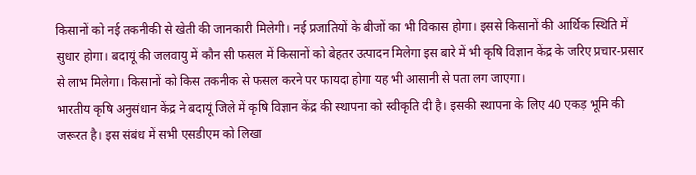किसानों को नई तकनीकी से खेती की जानकारी मिलेगी। नई प्रजातियों के बीजों का भी विकास होगा। इससे किसानों की आर्थिक स्थिति में सुधार होगा। बदायूं की जलवायु में कौन सी फसल में किसानों को बेहतर उत्पादन मिलेगा इस बारे में भी कृषि विज्ञान केंद्र के जरिए प्रचार-प्रसार से लाभ मिलेगा। किसानों को किस तकनीक से फसल करने पर फायदा होगा यह भी आसानी से पता लग जाएगा।
भारतीय कृषि अनुसंधान केंद्र ने बदायूं जिले में कृषि विज्ञान केंद्र की स्थापना को स्वीकृति दी है। इसकी स्थापना के लिए 40 एकड़ भूमि की जरूरत है। इस संबंध में सभी एसडीएम को लिखा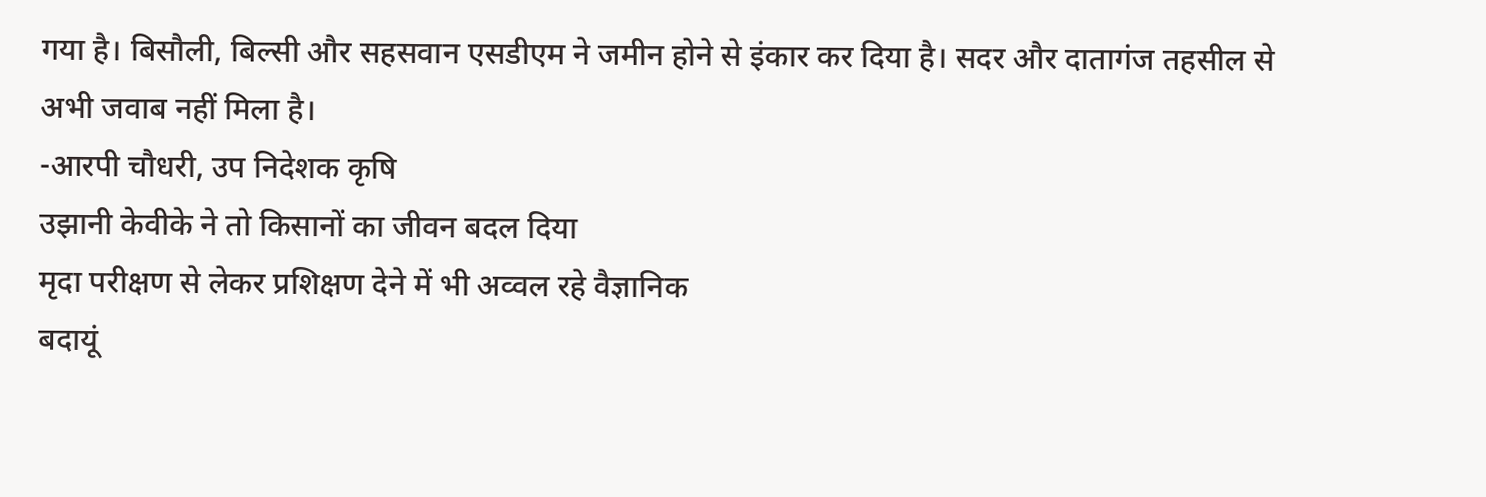गया है। बिसौली, बिल्सी और सहसवान एसडीएम ने जमीन होने से इंकार कर दिया है। सदर और दातागंज तहसील से अभी जवाब नहीं मिला है।
-आरपी चौधरी, उप निदेशक कृषि
उझानी केवीके ने तो किसानों का जीवन बदल दिया
मृदा परीक्षण से लेकर प्रशिक्षण देने में भी अव्वल रहे वैज्ञानिक
बदायूं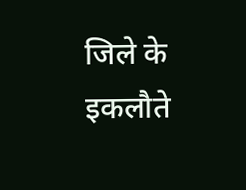जिले के इकलौते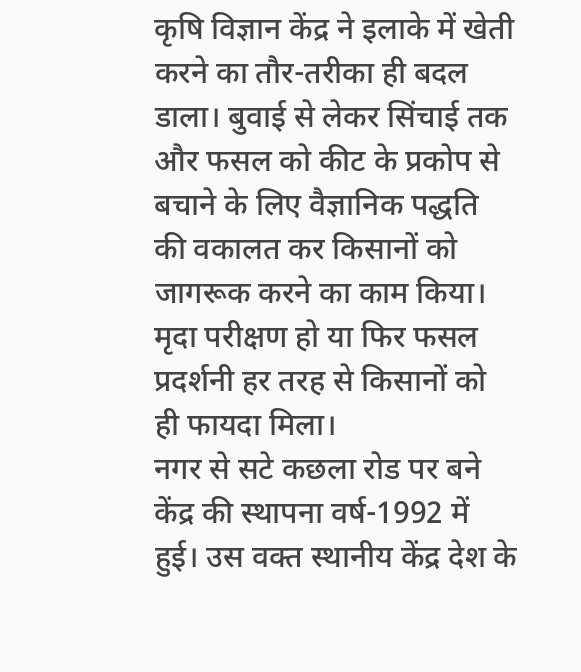कृषि विज्ञान केंद्र ने इलाके में खेती करने का तौर-तरीका ही बदल डाला। बुवाई से लेकर सिंचाई तक और फसल को कीट के प्रकोप से बचाने के लिए वैज्ञानिक पद्धति की वकालत कर किसानों को जागरूक करने का काम किया। मृदा परीक्षण हो या फिर फसल प्रदर्शनी हर तरह से किसानों को ही फायदा मिला।
नगर से सटे कछला रोड पर बने केंद्र की स्थापना वर्ष-1992 में हुई। उस वक्त स्थानीय केंद्र देश के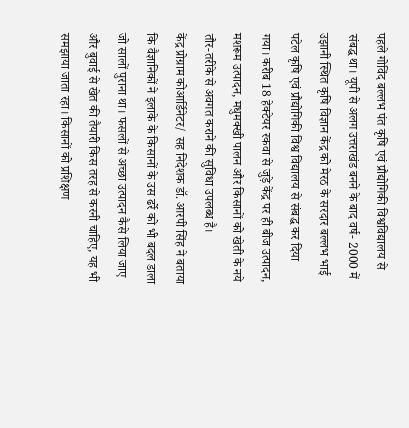पहले गोविंद बल्लभ पंत कृषि एवं प्रौद्योगिकी विश्वविद्यालय से संबद्ध था। यूपी से अलग उत्तराखंड बनने के बाद वर्ष- 2000 में उझानी स्थित कृषि विज्ञान केंद्र को मेरठ के सरदार बल्लभ भाई पटेल कृषि एवं प्रौद्योगिकी विश्व विद्यालय से संबद्ध कर दिया गया। करीब 18 हेक्टेयर रकवा से जुड़े केंद्र पर ही बीज उत्पादन, मशरूम उत्पादन, मधुमक्खी पालन और किसानों को खेती के नये तौर-तरीके से अवगत कराने की सुविधा उपलब्ध है।
केंद्र प्रोग्राम कोआर्डिनेटर/ सह निदेशक डॉ. आरपी सिंह ने बताया कि वैज्ञानिकों ने इलाके के किसानों के उस ढर्रे को भी बदल डाला जो सालों पुराना था। फसलों से अच्छा उत्पादन कैसे लिया जाए और बुवाई से खेत की तैयारी किस तरह से करनी चाहिए, यह भी समझाया जाता रहा। किसानों को प्रशिक्षण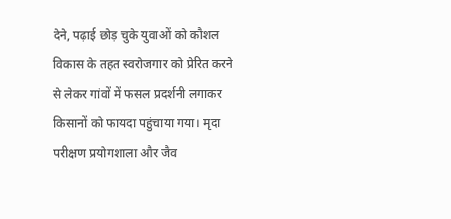देने, पढ़ाई छोड़ चुके युवाओं को कौशल विकास के तहत स्वरोजगार को प्रेरित करने से लेकर गांवों में फसल प्रदर्शनी लगाकर किसानों को फायदा पहुंचाया गया। मृदा परीक्षण प्रयोगशाला और जैव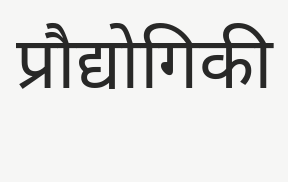प्रौद्योगिकी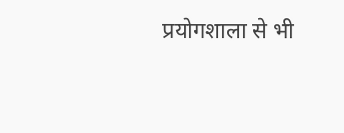प्रयोगशाला से भी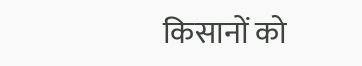किसानों को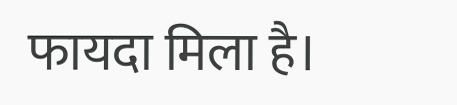फायदा मिला है।